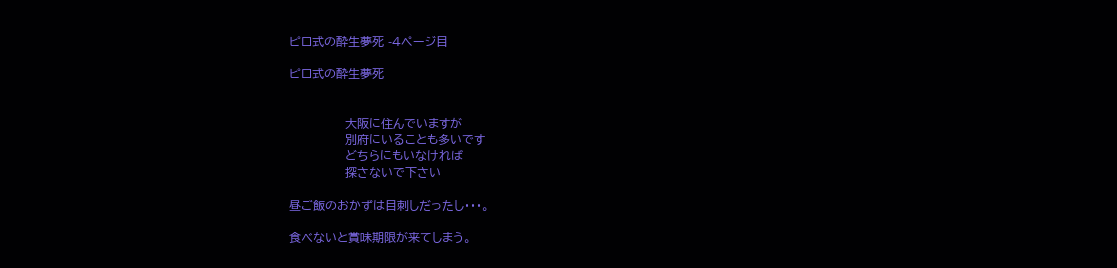ピロ式の酔生夢死 -4ページ目

ピロ式の酔生夢死


              大阪に住んでいますが
              別府にいることも多いです
              どちらにもいなければ
              探さないで下さい

昼ご飯のおかずは目刺しだったし・・・。

食べないと賞味期限が来てしまう。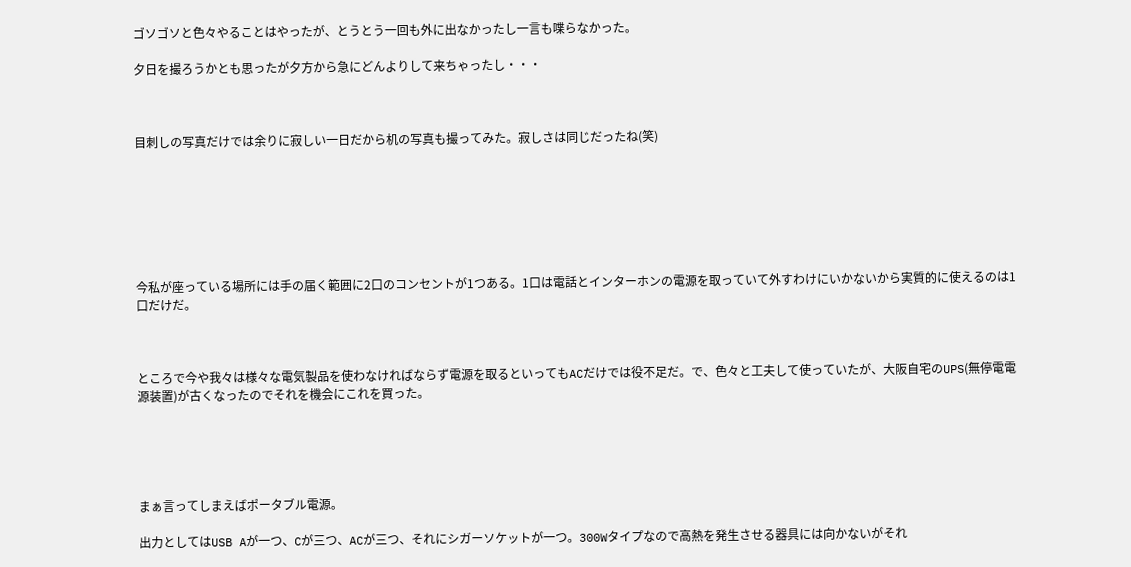ゴソゴソと色々やることはやったが、とうとう一回も外に出なかったし一言も喋らなかった。

夕日を撮ろうかとも思ったが夕方から急にどんよりして来ちゃったし・・・



目刺しの写真だけでは余りに寂しい一日だから机の写真も撮ってみた。寂しさは同じだったね(笑)







今私が座っている場所には手の届く範囲に2口のコンセントが1つある。1口は電話とインターホンの電源を取っていて外すわけにいかないから実質的に使えるのは1口だけだ。



ところで今や我々は様々な電気製品を使わなければならず電源を取るといってもACだけでは役不足だ。で、色々と工夫して使っていたが、大阪自宅のUPS(無停電電源装置)が古くなったのでそれを機会にこれを買った。





まぁ言ってしまえばポータブル電源。

出力としてはUSB Aが一つ、Cが三つ、ACが三つ、それにシガーソケットが一つ。300Wタイプなので高熱を発生させる器具には向かないがそれ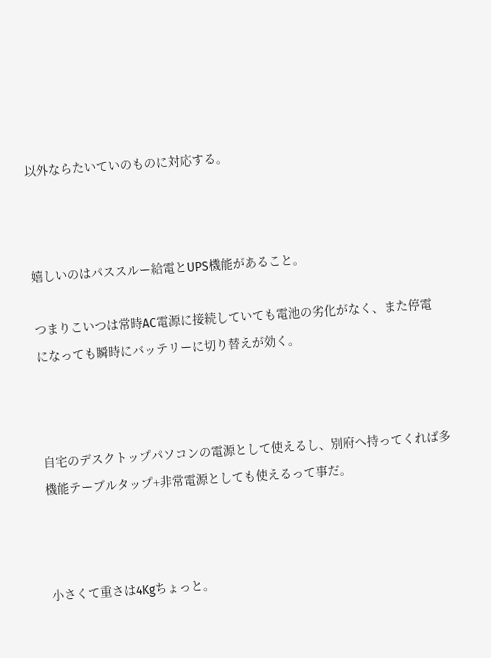以外ならたいていのものに対応する。



嬉しいのはパススルー給電とUPS機能があること。

つまりこいつは常時AC電源に接続していても電池の劣化がなく、また停電になっても瞬時にバッテリーに切り替えが効く。



自宅のデスクトップパソコンの電源として使えるし、別府へ持ってくれば多機能テーブルタップ+非常電源としても使えるって事だ。



小さくて重さは4Kgちょっと。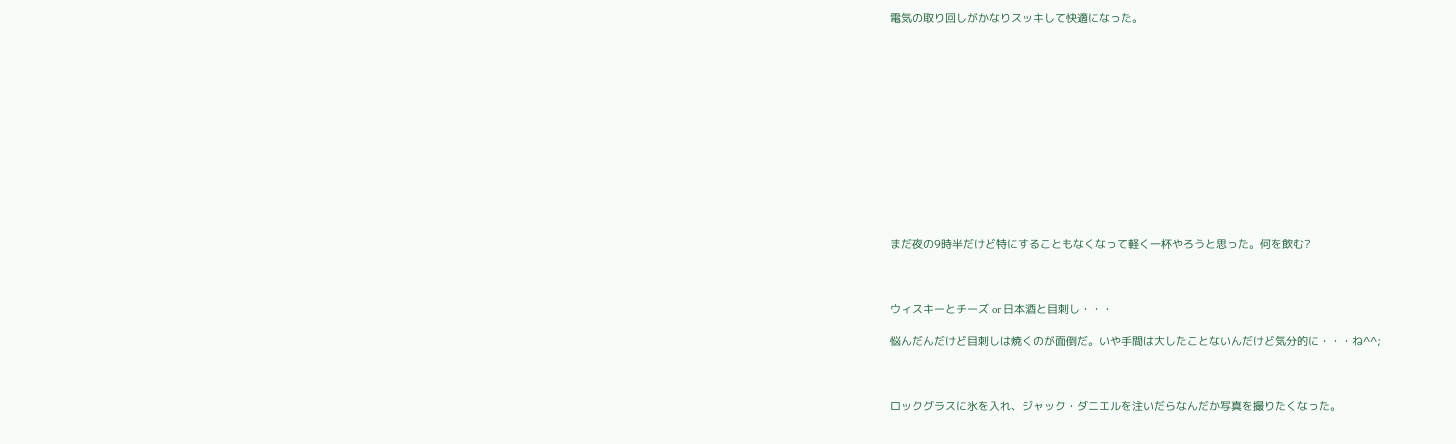電気の取り回しがかなりスッキして快適になった。













まだ夜の9時半だけど特にすることもなくなって軽く一杯やろうと思った。何を飲む?



ウィスキーとチーズ or 日本酒と目刺し・・・

悩んだんだけど目刺しは焼くのが面倒だ。いや手間は大したことないんだけど気分的に・・・ね^^;



ロックグラスに氷を入れ、ジャック・ダニエルを注いだらなんだか写真を撮りたくなった。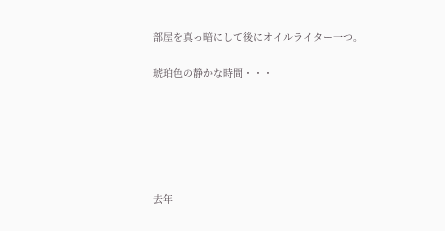部屋を真っ暗にして後にオイルライター一つ。

琥珀色の静かな時間・・・






去年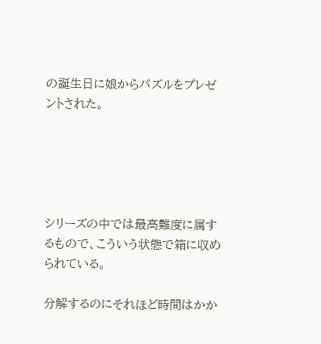の誕生日に娘からパズルをプレゼントされた。





シリーズの中では最高難度に属するもので、こういう状態で箱に収められている。

分解するのにそれほど時間はかか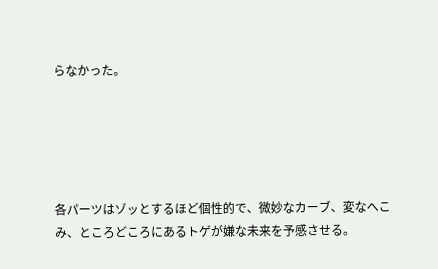らなかった。





各パーツはゾッとするほど個性的で、微妙なカーブ、変なへこみ、ところどころにあるトゲが嫌な未来を予感させる。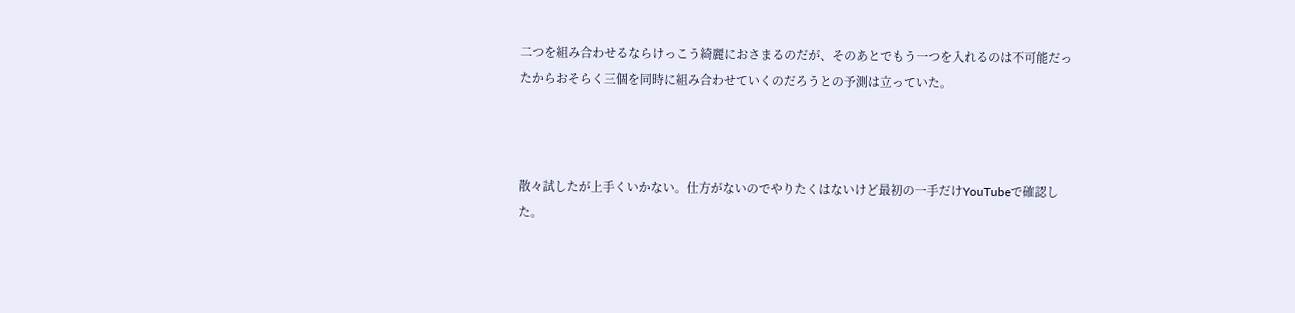二つを組み合わせるならけっこう綺麗におさまるのだが、そのあとでもう一つを入れるのは不可能だったからおそらく三個を同時に組み合わせていくのだろうとの予測は立っていた。



散々試したが上手くいかない。仕方がないのでやりたくはないけど最初の一手だけYouTubeで確認した。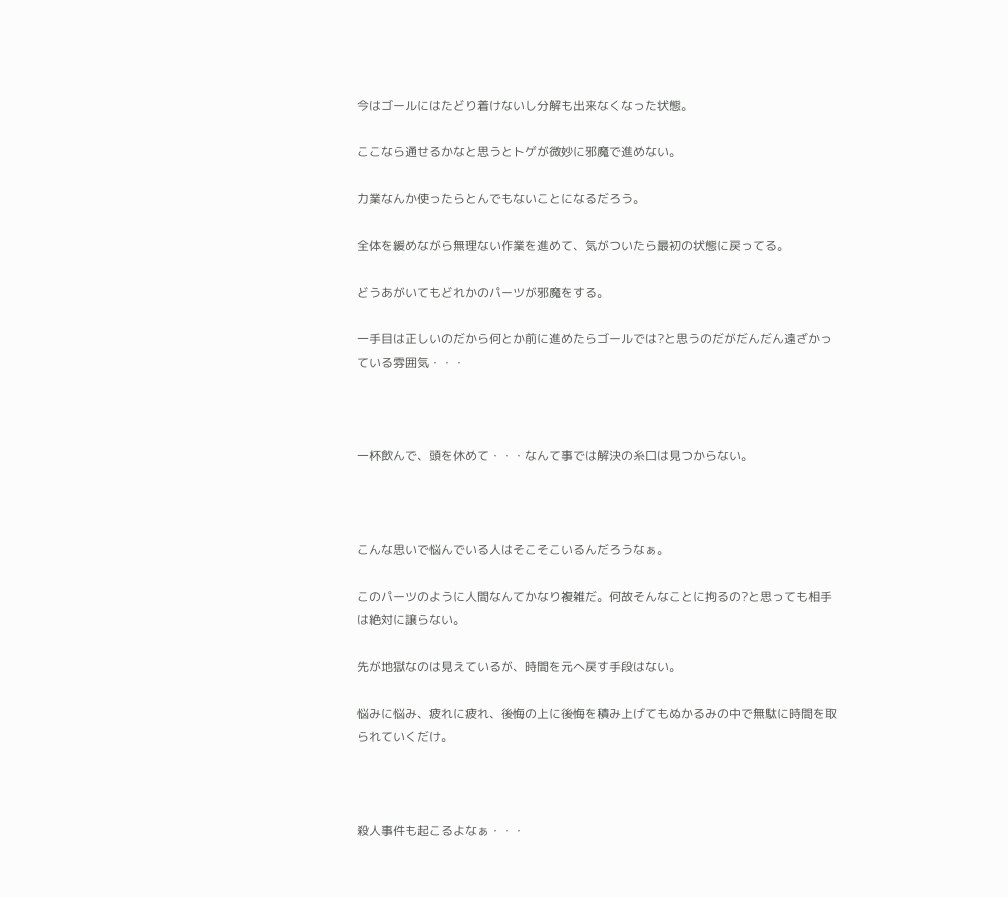今はゴールにはたどり着けないし分解も出来なくなった状態。

ここなら通せるかなと思うとトゲが微妙に邪魔で進めない。

力業なんか使ったらとんでもないことになるだろう。

全体を緩めながら無理ない作業を進めて、気がついたら最初の状態に戻ってる。

どうあがいてもどれかのパーツが邪魔をする。

一手目は正しいのだから何とか前に進めたらゴールでは?と思うのだがだんだん遠ざかっている雰囲気・・・



一杯飲んで、頭を休めて・・・なんて事では解決の糸口は見つからない。



こんな思いで悩んでいる人はそこそこいるんだろうなぁ。

このパーツのように人間なんてかなり複雑だ。何故そんなことに拘るの?と思っても相手は絶対に譲らない。

先が地獄なのは見えているが、時間を元へ戻す手段はない。

悩みに悩み、疲れに疲れ、後悔の上に後悔を積み上げてもぬかるみの中で無駄に時間を取られていくだけ。



殺人事件も起こるよなぁ・・・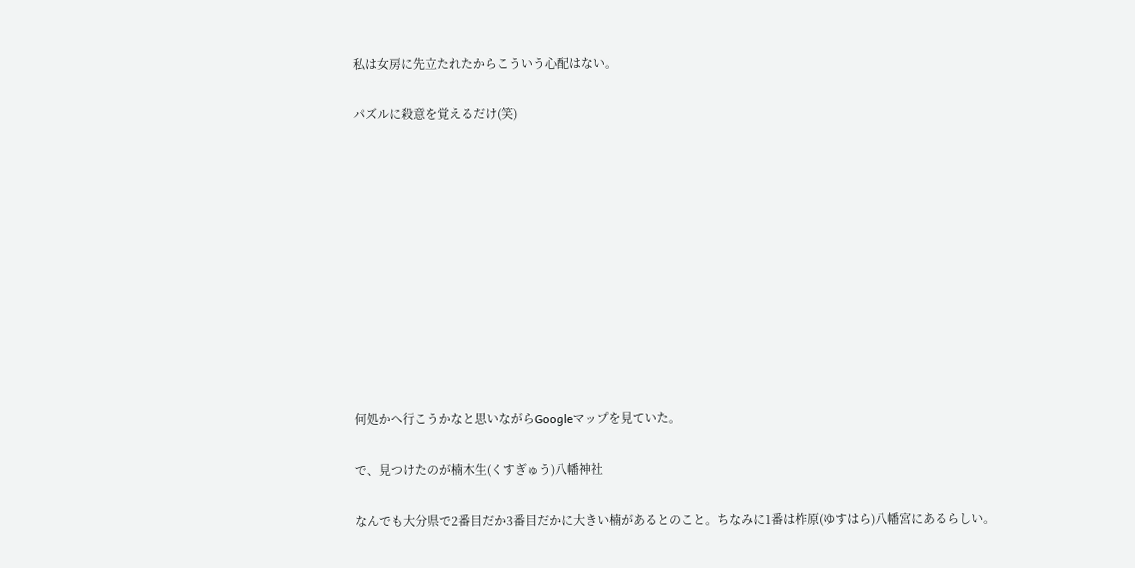私は女房に先立たれたからこういう心配はない。

パズルに殺意を覚えるだけ(笑)











何処かへ行こうかなと思いながらGoogleマップを見ていた。

で、見つけたのが楠木生(くすぎゅう)八幡神社

なんでも大分県で2番目だか3番目だかに大きい楠があるとのこと。ちなみに1番は柞原(ゆすはら)八幡宮にあるらしい。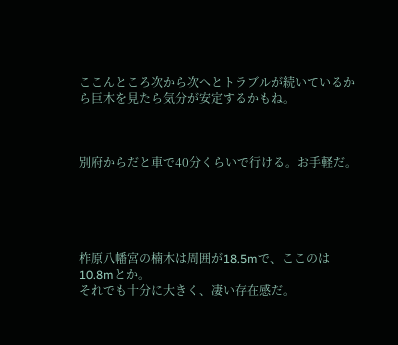ここんところ次から次へとトラブルが続いているから巨木を見たら気分が安定するかもね。



別府からだと車で40分くらいで行ける。お手軽だ。





柞原八幡宮の楠木は周囲が18.5mで、ここのは10.8mとか。
それでも十分に大きく、凄い存在感だ。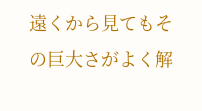遠くから見てもその巨大さがよく解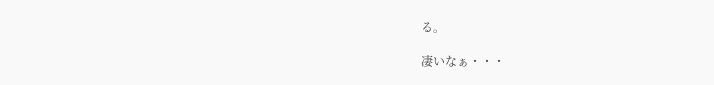る。

凄いなぁ・・・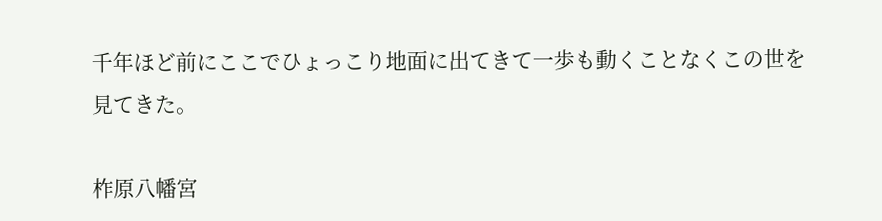千年ほど前にここでひょっこり地面に出てきて一歩も動くことなくこの世を見てきた。

柞原八幡宮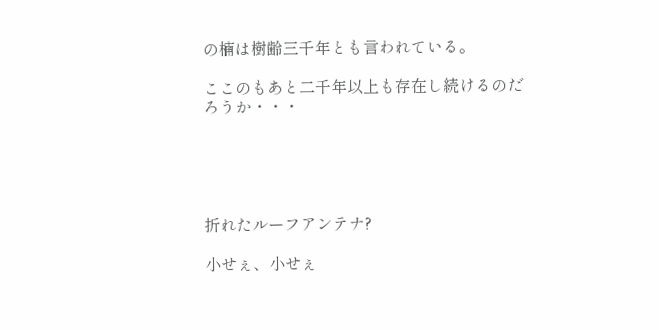の楠は樹齢三千年とも言われている。

ここのもあと二千年以上も存在し続けるのだろうか・・・





折れたルーフアンテナ?

小せぇ、小せぇ